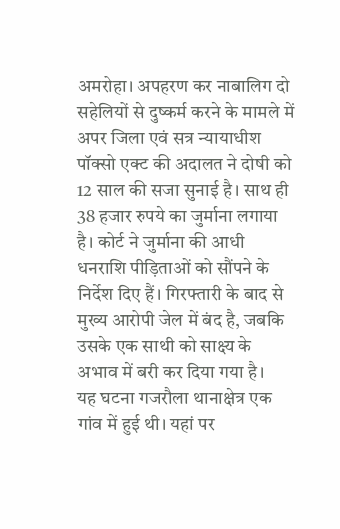अमरोहा। अपहरण कर नाबालिग दो सहेलियों से दुष्कर्म करने के मामले में अपर जिला एवं सत्र न्यायाधीश पॉक्सो एक्ट की अदालत ने दोषी को 12 साल की सजा सुनाई है। साथ ही 38 हजार रुपये का जुर्माना लगाया है। कोर्ट ने जुर्माना की आधी धनराशि पीड़िताओं को सौंपने के निर्देश दिए हैं। गिरफ्तारी के बाद से मुख्य आरोपी जेल में बंद है, जबकि उसके एक साथी को साक्ष्य के अभाव में बरी कर दिया गया है।
यह घटना गजरौला थानाक्षेत्र एक गांव में हुई थी। यहां पर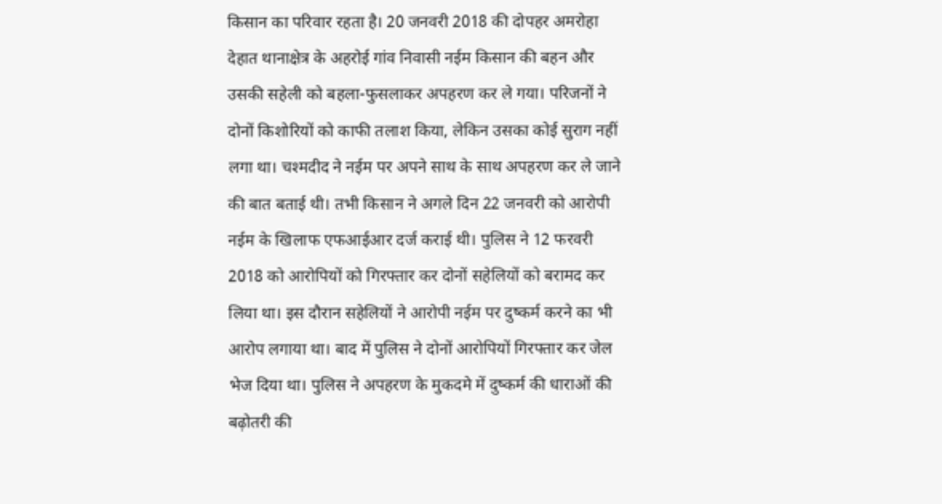किसान का परिवार रहता है। 20 जनवरी 2018 की दोपहर अमरोहा देहात थानाक्षेत्र के अहरोई गांव निवासी नईम किसान की बहन और उसकी सहेली को बहला-फुसलाकर अपहरण कर ले गया। परिजनों ने दोनों किशोरियों को काफी तलाश किया, लेकिन उसका कोई सुराग नहीं लगा था। चश्मदीद ने नईम पर अपने साथ के साथ अपहरण कर ले जाने की बात बताई थी। तभी किसान ने अगले दिन 22 जनवरी को आरोपी नईम के खिलाफ एफआईआर दर्ज कराई थी। पुलिस ने 12 फरवरी 2018 को आरोपियों को गिरफ्तार कर दोनों सहेलियों को बरामद कर लिया था। इस दौरान सहेलियों ने आरोपी नईम पर दुष्कर्म करने का भी आरोप लगाया था। बाद में पुलिस ने दोनों आरोपियों गिरफ्तार कर जेल भेज दिया था। पुलिस ने अपहरण के मुकदमे में दुष्कर्म की धाराओं की बढ़ोतरी की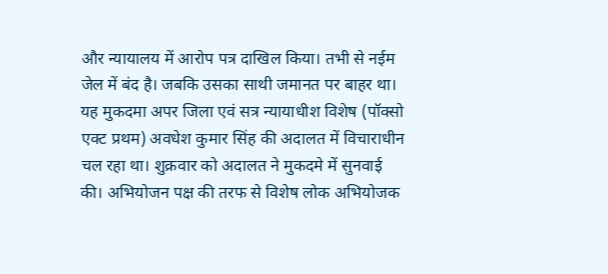और न्यायालय में आरोप पत्र दाखिल किया। तभी से नईम जेल में बंद है। जबकि उसका साथी जमानत पर बाहर था।
यह मुकदमा अपर जिला एवं सत्र न्यायाधीश विशेष (पॉक्सो एक्ट प्रथम) अवधेश कुमार सिंह की अदालत में विचाराधीन चल रहा था। शुक्रवार को अदालत ने मुकदमे में सुनवाई की। अभियोजन पक्ष की तरफ से विशेष लोक अभियोजक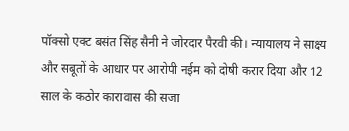पॉक्सो एक्ट बसंत सिंह सैनी ने जोरदार पैरवी की। न्यायालय ने साक्ष्य और सबूतों के आधार पर आरोपी नईम को दोषी करार दिया और 12 साल के कठोर कारावास की सजा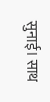सुनाई। साथ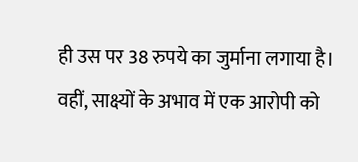ही उस पर 38 रुपये का जुर्माना लगाया है। वहीं, साक्ष्यों के अभाव में एक आरोपी को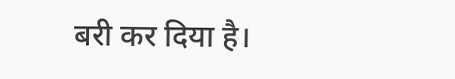बरी कर दिया है।